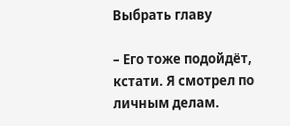Выбрать главу

– Его тоже подойдёт, кстати. Я смотрел по личным делам.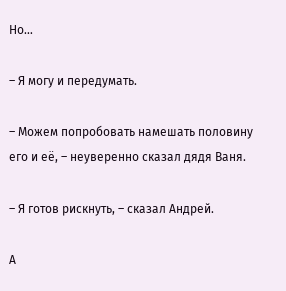Но…

– Я могу и передумать.

– Можем попробовать намешать половину его и её, – неуверенно сказал дядя Ваня.

– Я готов рискнуть, – сказал Андрей.

А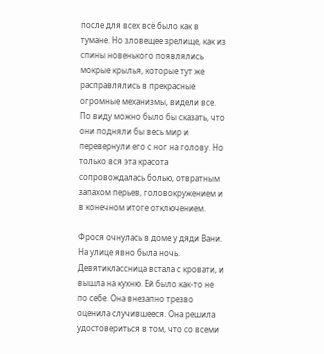после для всех всё было как в тумане. Но зловещее зрелище, как из спины новенького появлялись мокрые крылья, которые тут же расправлялись в прекрасные огромные механизмы, видели все. По виду можно было бы сказать, что они подняли бы весь мир и перевернули его с ног на голову. Но только вся эта красота сопровождалась болью, отвратным запахом перьев, головокружением и в конечном итоге отключением.

Фрося очнулась в доме у дяди Вани. На улице явно была ночь. Девятиклассница встала с кровати, и вышла на кухню. Ей было как-то не по себе. Она внезапно трезво оценила случившееся. Она решила удостовериться в том, что со всеми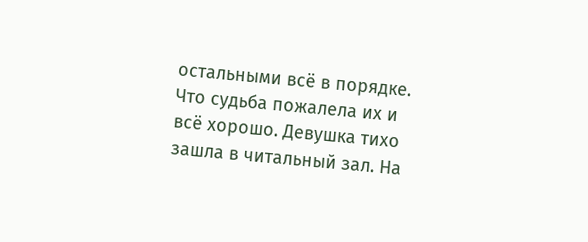остальными всё в порядке. Что судьба пожалела их и всё хорошо. Девушка тихо зашла в читальный зал. На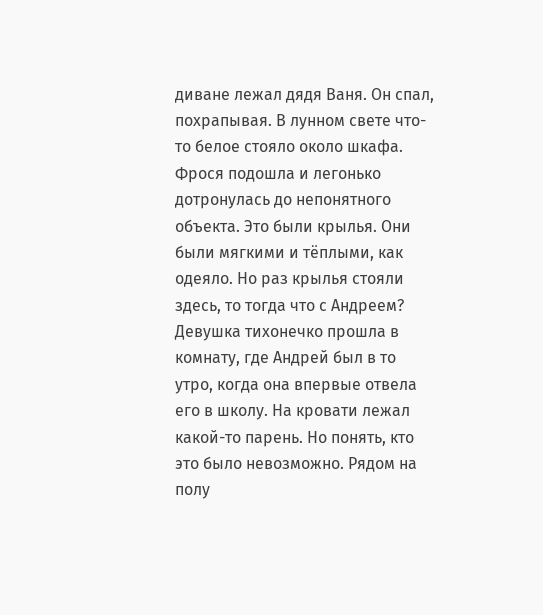диване лежал дядя Ваня. Он спал, похрапывая. В лунном свете что-то белое стояло около шкафа. Фрося подошла и легонько дотронулась до непонятного объекта. Это были крылья. Они были мягкими и тёплыми, как одеяло. Но раз крылья стояли здесь, то тогда что с Андреем? Девушка тихонечко прошла в комнату, где Андрей был в то утро, когда она впервые отвела его в школу. На кровати лежал какой-то парень. Но понять, кто это было невозможно. Рядом на полу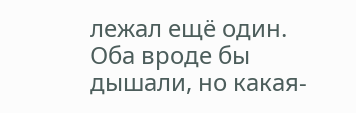лежал ещё один. Оба вроде бы дышали, но какая-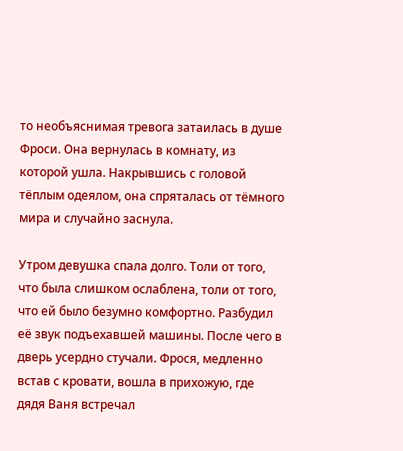то необъяснимая тревога затаилась в душе Фроси. Она вернулась в комнату, из которой ушла. Накрывшись с головой тёплым одеялом, она спряталась от тёмного мира и случайно заснула.

Утром девушка спала долго. Толи от того, что была слишком ослаблена, толи от того, что ей было безумно комфортно. Разбудил её звук подъехавшей машины. После чего в дверь усердно стучали. Фрося, медленно встав с кровати, вошла в прихожую, где дядя Ваня встречал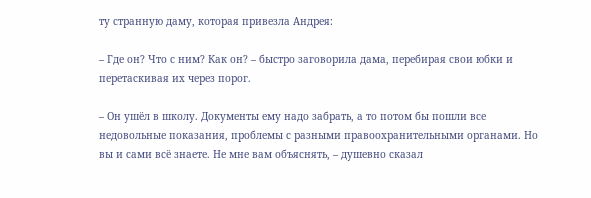ту странную даму, которая привезла Андрея:

– Где он? Что с ним? Как он? – быстро заговорила дама, перебирая свои юбки и перетаскивая их через порог.

– Он ушёл в школу. Документы ему надо забрать, а то потом бы пошли все недовольные показания, проблемы с разными правоохранительными органами. Но вы и сами всё знаете. Не мне вам объяснять, – душевно сказал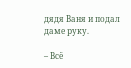дядя Ваня и подал даме руку.

– Всё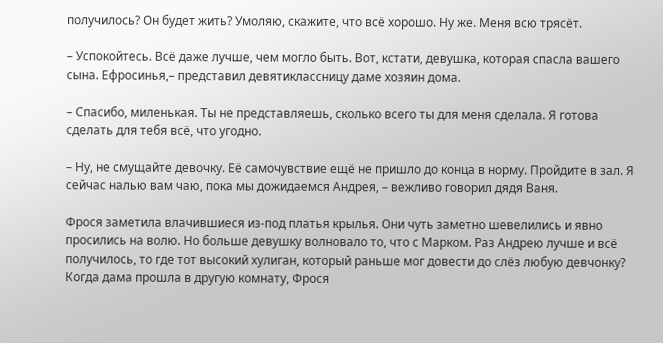получилось? Он будет жить? Умоляю, скажите, что всё хорошо. Ну же. Меня всю трясёт.

– Успокойтесь. Всё даже лучше, чем могло быть. Вот, кстати, девушка, которая спасла вашего сына. Ефросинья,– представил девятиклассницу даме хозяин дома.

– Спасибо, миленькая. Ты не представляешь, сколько всего ты для меня сделала. Я готова сделать для тебя всё, что угодно.

– Ну, не смущайте девочку. Её самочувствие ещё не пришло до конца в норму. Пройдите в зал. Я сейчас налью вам чаю, пока мы дожидаемся Андрея, – вежливо говорил дядя Ваня.

Фрося заметила влачившиеся из-под платья крылья. Они чуть заметно шевелились и явно просились на волю. Но больше девушку волновало то, что с Марком. Раз Андрею лучше и всё получилось, то где тот высокий хулиган, который раньше мог довести до слёз любую девчонку? Когда дама прошла в другую комнату, Фрося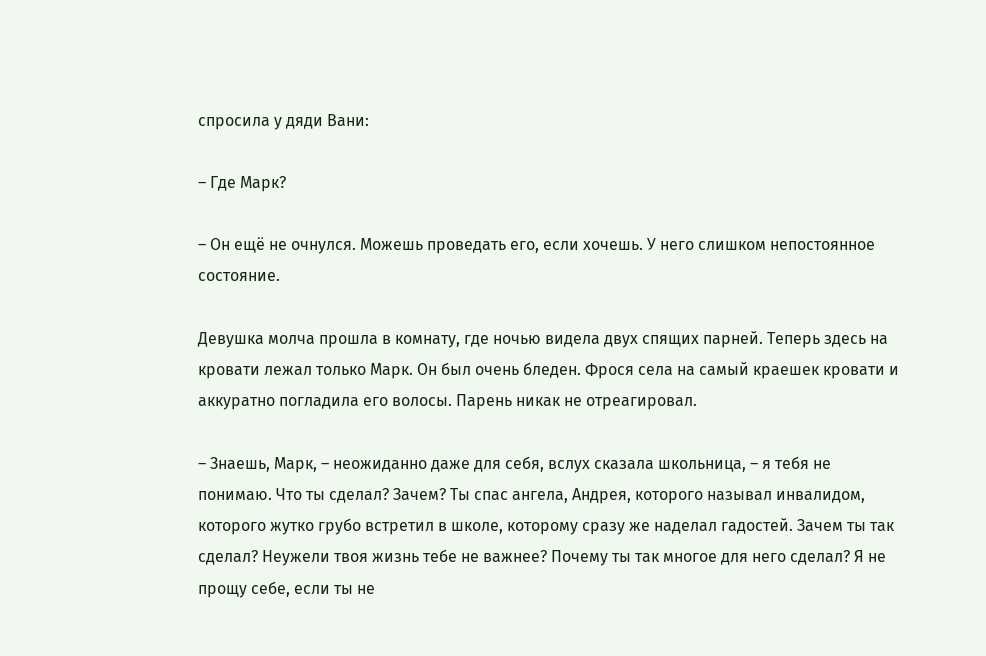спросила у дяди Вани:

– Где Марк?

– Он ещё не очнулся. Можешь проведать его, если хочешь. У него слишком непостоянное состояние.

Девушка молча прошла в комнату, где ночью видела двух спящих парней. Теперь здесь на кровати лежал только Марк. Он был очень бледен. Фрося села на самый краешек кровати и аккуратно погладила его волосы. Парень никак не отреагировал.

– Знаешь, Марк, – неожиданно даже для себя, вслух сказала школьница, – я тебя не понимаю. Что ты сделал? Зачем? Ты спас ангела, Андрея, которого называл инвалидом, которого жутко грубо встретил в школе, которому сразу же наделал гадостей. Зачем ты так сделал? Неужели твоя жизнь тебе не важнее? Почему ты так многое для него сделал? Я не прощу себе, если ты не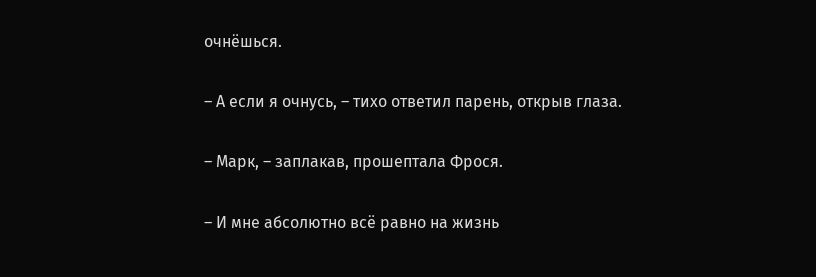очнёшься.

– А если я очнусь, – тихо ответил парень, открыв глаза.

– Марк, – заплакав, прошептала Фрося.

– И мне абсолютно всё равно на жизнь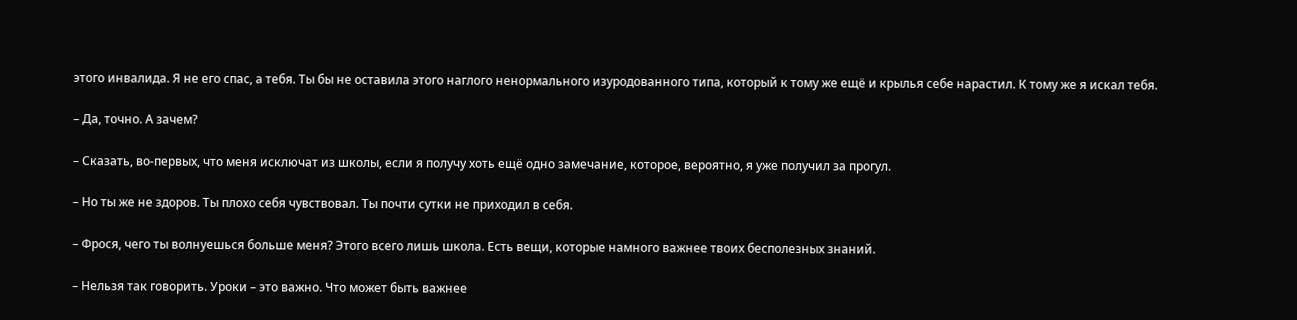этого инвалида. Я не его спас, а тебя. Ты бы не оставила этого наглого ненормального изуродованного типа, который к тому же ещё и крылья себе нарастил. К тому же я искал тебя.

– Да, точно. А зачем?

– Сказать, во-первых, что меня исключат из школы, если я получу хоть ещё одно замечание, которое, вероятно, я уже получил за прогул.

– Но ты же не здоров. Ты плохо себя чувствовал. Ты почти сутки не приходил в себя.

– Фрося, чего ты волнуешься больше меня? Этого всего лишь школа. Есть вещи, которые намного важнее твоих бесполезных знаний.

– Нельзя так говорить. Уроки – это важно. Что может быть важнее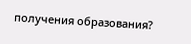получения образования?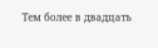Тем более в двадцать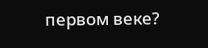первом веке?